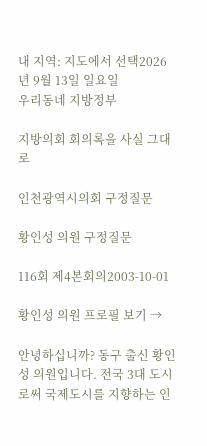내 지역: 지도에서 선택2026년 9월 13일 일요일
우리동네 지방정부

지방의회 회의록을 사실 그대로

인천광역시의회 구정질문

황인성 의원 구정질문

116회 제4본회의2003-10-01

황인성 의원 프로필 보기 →

안녕하십니까? 동구 출신 황인성 의원입니다. 전국 3대 도시로써 국제도시를 지향하는 인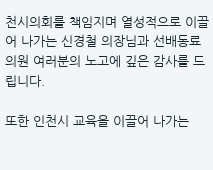천시의회를 책임지며 열성적으로 이끌어 나가는 신경철 의장님과 선배동료 의원 여러분의 노고에 깊은 감사를 드립니다.

또한 인천시 교육을 이끌어 나가는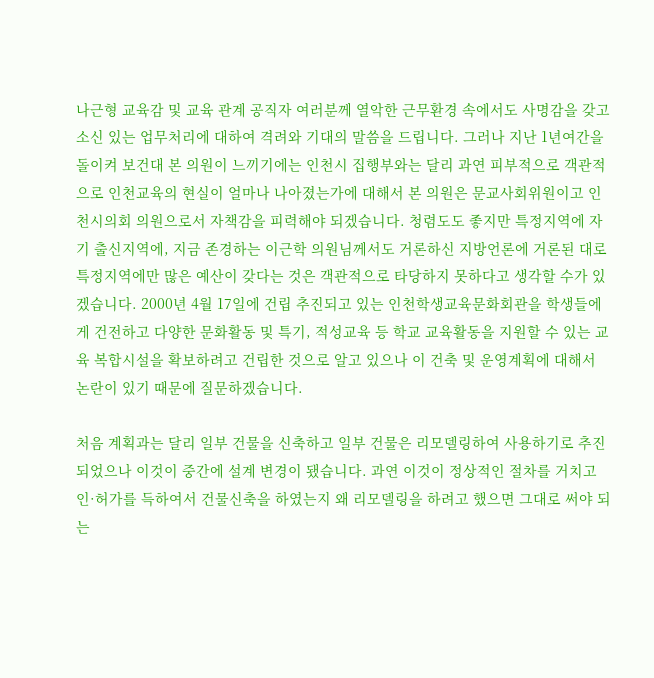나근형 교육감 및 교육 관계 공직자 여러분께 열악한 근무환경 속에서도 사명감을 갖고 소신 있는 업무처리에 대하여 격려와 기대의 말씀을 드립니다. 그러나 지난 1년여간을 돌이켜 보건대 본 의원이 느끼기에는 인천시 집행부와는 달리 과연 피부적으로 객관적으로 인천교육의 현실이 얼마나 나아졌는가에 대해서 본 의원은 문교사회위원이고 인천시의회 의원으로서 자책감을 피력해야 되겠습니다. 청렴도도 좋지만 특정지역에 자기 출신지역에, 지금 존경하는 이근학 의원님께서도 거론하신 지방언론에 거론된 대로 특정지역에만 많은 예산이 갖다는 것은 객관적으로 타당하지 못하다고 생각할 수가 있겠습니다. 2000년 4월 17일에 건립 추진되고 있는 인천학생교육문화회관을 학생들에게 건전하고 다양한 문화활동 및 특기, 적성교육 등 학교 교육활동을 지원할 수 있는 교육 복합시설을 확보하려고 건립한 것으로 알고 있으나 이 건축 및 운영계획에 대해서 논란이 있기 때문에 질문하겠습니다.

처음 계획과는 달리 일부 건물을 신축하고 일부 건물은 리모델링하여 사용하기로 추진되었으나 이것이 중간에 설계 변경이 됐습니다. 과연 이것이 정상적인 절차를 거치고 인·허가를 득하여서 건물신축을 하였는지 왜 리모델링을 하려고 했으면 그대로 써야 되는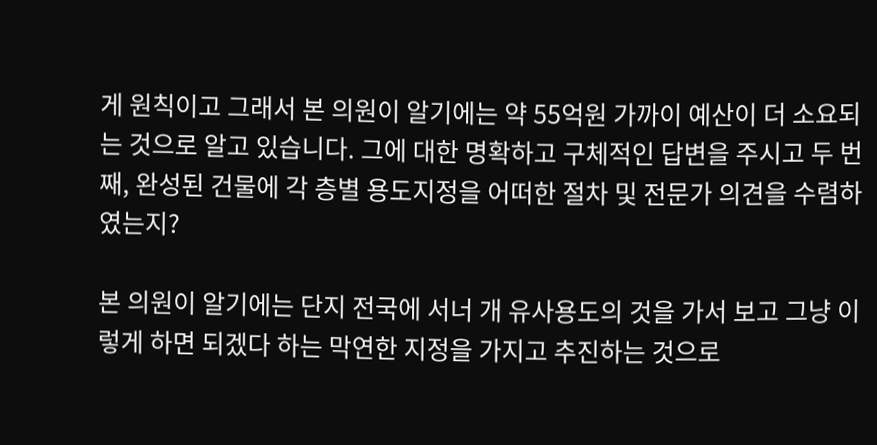게 원칙이고 그래서 본 의원이 알기에는 약 55억원 가까이 예산이 더 소요되는 것으로 알고 있습니다. 그에 대한 명확하고 구체적인 답변을 주시고 두 번째, 완성된 건물에 각 층별 용도지정을 어떠한 절차 및 전문가 의견을 수렴하였는지?

본 의원이 알기에는 단지 전국에 서너 개 유사용도의 것을 가서 보고 그냥 이렇게 하면 되겠다 하는 막연한 지정을 가지고 추진하는 것으로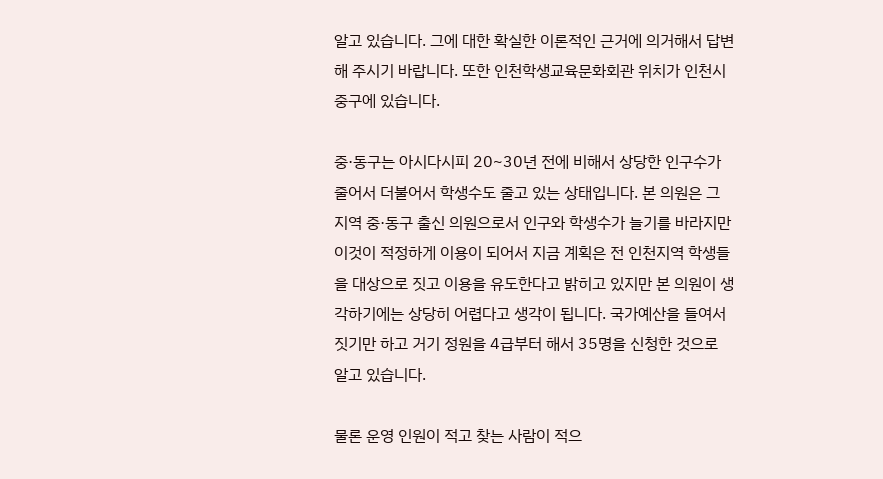알고 있습니다. 그에 대한 확실한 이론적인 근거에 의거해서 답변해 주시기 바랍니다. 또한 인천학생교육문화회관 위치가 인천시 중구에 있습니다.

중·동구는 아시다시피 20~30년 전에 비해서 상당한 인구수가 줄어서 더불어서 학생수도 줄고 있는 상태입니다. 본 의원은 그 지역 중·동구 출신 의원으로서 인구와 학생수가 늘기를 바라지만 이것이 적정하게 이용이 되어서 지금 계획은 전 인천지역 학생들을 대상으로 짓고 이용을 유도한다고 밝히고 있지만 본 의원이 생각하기에는 상당히 어렵다고 생각이 됩니다. 국가예산을 들여서 짓기만 하고 거기 정원을 4급부터 해서 35명을 신청한 것으로 알고 있습니다.

물론 운영 인원이 적고 찾는 사람이 적으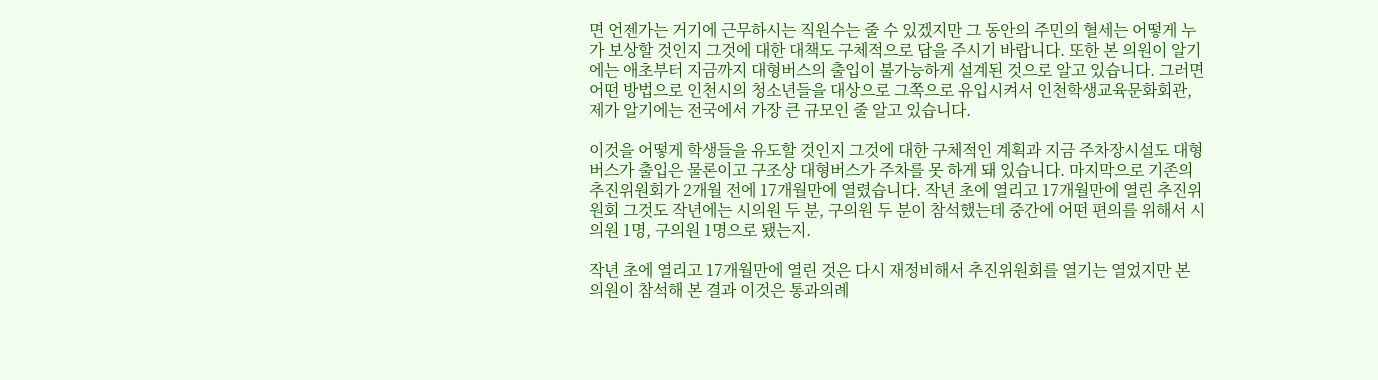면 언젠가는 거기에 근무하시는 직원수는 줄 수 있겠지만 그 동안의 주민의 혈세는 어떻게 누가 보상할 것인지 그것에 대한 대책도 구체적으로 답을 주시기 바랍니다. 또한 본 의원이 알기에는 애초부터 지금까지 대형버스의 출입이 불가능하게 설계된 것으로 알고 있습니다. 그러면 어떤 방법으로 인천시의 청소년들을 대상으로 그쪽으로 유입시켜서 인천학생교육문화회관, 제가 알기에는 전국에서 가장 큰 규모인 줄 알고 있습니다.

이것을 어떻게 학생들을 유도할 것인지 그것에 대한 구체적인 계획과 지금 주차장시설도 대형버스가 출입은 물론이고 구조상 대형버스가 주차를 못 하게 돼 있습니다. 마지막으로 기존의 추진위원회가 2개월 전에 17개월만에 열렸습니다. 작년 초에 열리고 17개월만에 열린 추진위원회 그것도 작년에는 시의원 두 분, 구의원 두 분이 참석했는데 중간에 어떤 편의를 위해서 시의원 1명, 구의원 1명으로 됐는지.

작년 초에 열리고 17개월만에 열린 것은 다시 재정비해서 추진위원회를 열기는 열었지만 본 의원이 참석해 본 결과 이것은 통과의례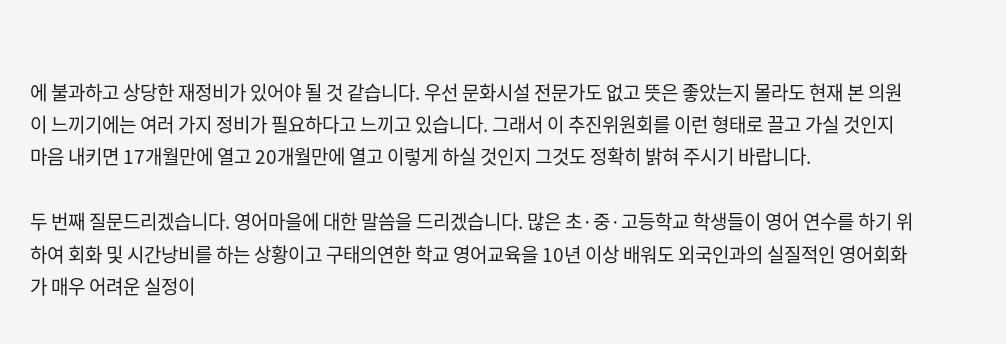에 불과하고 상당한 재정비가 있어야 될 것 같습니다. 우선 문화시설 전문가도 없고 뜻은 좋았는지 몰라도 현재 본 의원이 느끼기에는 여러 가지 정비가 필요하다고 느끼고 있습니다. 그래서 이 추진위원회를 이런 형태로 끌고 가실 것인지 마음 내키면 17개월만에 열고 20개월만에 열고 이렇게 하실 것인지 그것도 정확히 밝혀 주시기 바랍니다.

두 번째 질문드리겠습니다. 영어마을에 대한 말씀을 드리겠습니다. 많은 초·중·고등학교 학생들이 영어 연수를 하기 위하여 회화 및 시간낭비를 하는 상황이고 구태의연한 학교 영어교육을 10년 이상 배워도 외국인과의 실질적인 영어회화가 매우 어려운 실정이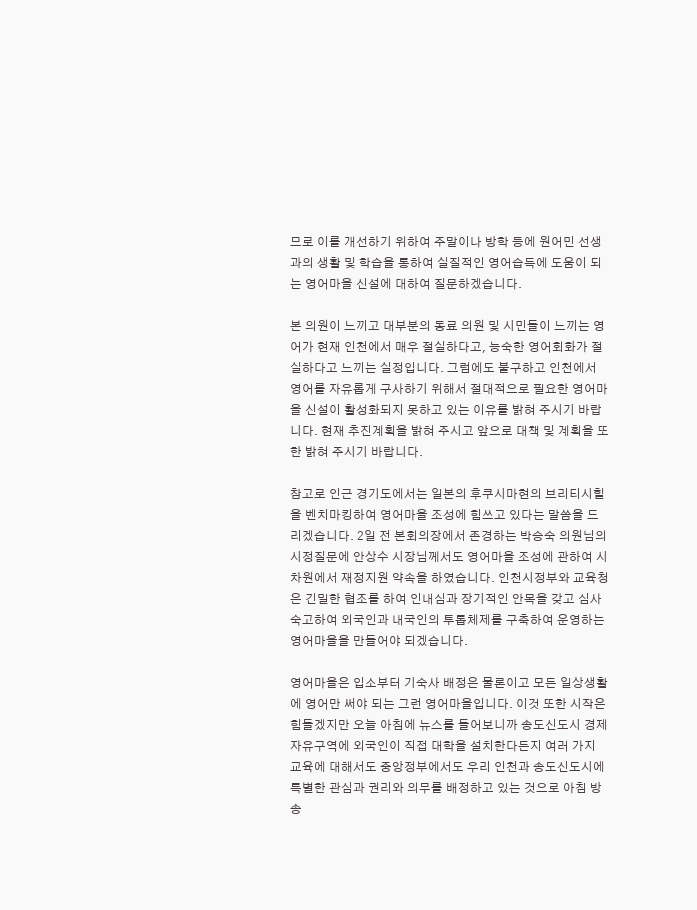므로 이를 개선하기 위하여 주말이나 방학 등에 원어민 선생과의 생활 및 학습을 통하여 실질적인 영어습득에 도움이 되는 영어마을 신설에 대하여 질문하겠습니다.

본 의원이 느끼고 대부분의 동료 의원 및 시민들이 느끼는 영어가 현재 인천에서 매우 절실하다고, 능숙한 영어회화가 절실하다고 느끼는 실정입니다. 그럼에도 불구하고 인천에서 영어를 자유롭게 구사하기 위해서 절대적으로 필요한 영어마을 신설이 활성화되지 못하고 있는 이유를 밝혀 주시기 바랍니다. 현재 추진계획을 밝혀 주시고 앞으로 대책 및 계획을 또한 밝혀 주시기 바랍니다.

참고로 인근 경기도에서는 일본의 후쿠시마현의 브리티시힐을 벤치마킹하여 영어마을 조성에 힘쓰고 있다는 말씀을 드리겠습니다. 2일 전 본회의장에서 존경하는 박승숙 의원님의 시정질문에 안상수 시장님께서도 영어마을 조성에 관하여 시 차원에서 재정지원 약속을 하였습니다. 인천시정부와 교육청은 긴밀한 협조를 하여 인내심과 장기적인 안목을 갖고 심사숙고하여 외국인과 내국인의 투톱체제를 구축하여 운영하는 영어마을을 만들어야 되겠습니다.

영어마을은 입소부터 기숙사 배정은 물론이고 모든 일상생활에 영어만 써야 되는 그런 영어마을입니다. 이것 또한 시작은 힘들겠지만 오늘 아침에 뉴스를 들어보니까 송도신도시 경제자유구역에 외국인이 직접 대학을 설치한다든지 여러 가지 교육에 대해서도 중앙정부에서도 우리 인천과 송도신도시에 특별한 관심과 권리와 의무를 배정하고 있는 것으로 아침 방송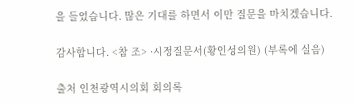을 들었습니다. 많은 기대를 하면서 이만 질문을 마치겠습니다.

감사합니다. <참 조> ·시정질문서(황인성의원) (부록에 실음)

출처 인천광역시의회 회의록